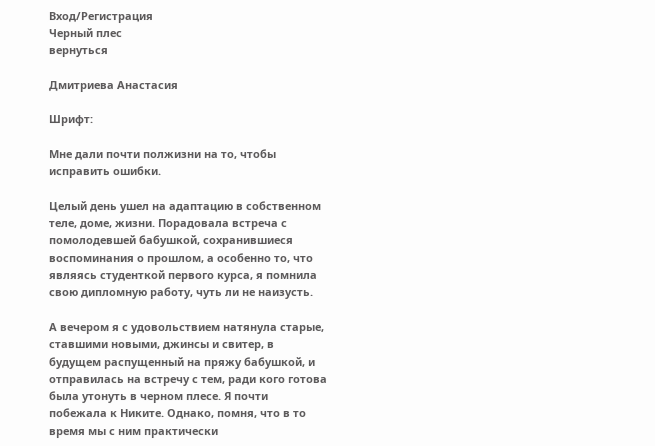Вход/Регистрация
Черный плес
вернуться

Дмитриева Анастасия

Шрифт:

Мне дали почти полжизни на то, чтобы исправить ошибки.

Целый день ушел на адаптацию в собственном теле, доме, жизни. Порадовала встреча с помолодевшей бабушкой, сохранившиеся воспоминания о прошлом, а особенно то, что являясь студенткой первого курса, я помнила свою дипломную работу, чуть ли не наизусть.

А вечером я с удовольствием натянула старые, ставшими новыми, джинсы и свитер, в будущем распущенный на пряжу бабушкой, и отправилась на встречу с тем, ради кого готова была утонуть в черном плесе. Я почти побежала к Никите. Однако, помня, что в то время мы с ним практически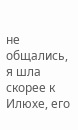не общались, я шла скорее к Илюхе, его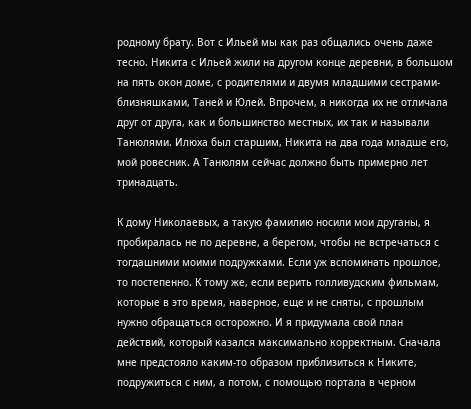родному брату. Вот с Ильей мы как раз общались очень даже тесно. Никита с Ильей жили на другом конце деревни, в большом на пять окон доме, с родителями и двумя младшими сестрами-близняшками, Таней и Юлей. Впрочем, я никогда их не отличала друг от друга, как и большинство местных, их так и называли Танюлями. Илюха был старшим, Никита на два года младше его, мой ровесник. А Танюлям сейчас должно быть примерно лет тринадцать.

К дому Николаевых, а такую фамилию носили мои друганы, я пробиралась не по деревне, а берегом, чтобы не встречаться с тогдашними моими подружками. Если уж вспоминать прошлое, то постепенно. К тому же, если верить голливудским фильмам, которые в это время, наверное, еще и не сняты, с прошлым нужно обращаться осторожно. И я придумала свой план действий, который казался максимально корректным. Сначала мне предстояло каким-то образом приблизиться к Никите, подружиться с ним, а потом, с помощью портала в черном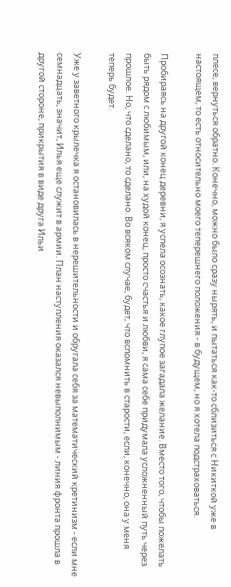плесе, вернуться обратно. Конечно, можно было сразу нырять, и пытаться как-то сблизиться с Никиткой уже в настоящем, то есть относительно моего теперешнего положения - в будущем, но я хотела подстраховаться.

Пробираясь на другой конец деревни, я успела осознать, какое глупое загадала желание. Вместо того, чтобы пожелать быть рядом с любимым, или, на худой конец, просто счастья и любви, я сама себе придумала усложненный путь через прошлое. Но, что сделано, то сделано. Во всяком случае, будет, что вспомнить в старости, если, конечно, она у меня теперь будет.

Уже у заветного крылечка я остановилась в нерешительности и обругала себя за математический кретинизм - если мне семнадцать, значит, Илья еще служит в армии. План наступления оказался невыполнимым - линия фронта прошла в другой стороне, прикрытия в виде друга Ильи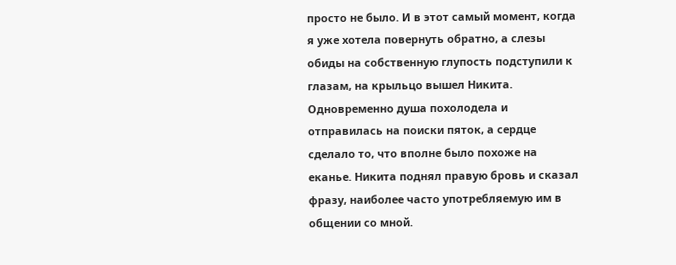просто не было. И в этот самый момент, когда я уже хотела повернуть обратно, а слезы обиды на собственную глупость подступили к глазам, на крыльцо вышел Никита. Одновременно душа похолодела и отправилась на поиски пяток, а сердце сделало то, что вполне было похоже на еканье. Никита поднял правую бровь и сказал фразу, наиболее часто употребляемую им в общении со мной.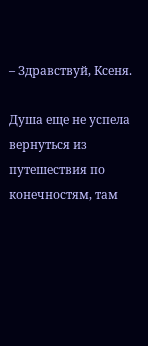– Здравствуй, Ксеня.

Душа еще не успела вернуться из путешествия по конечностям, там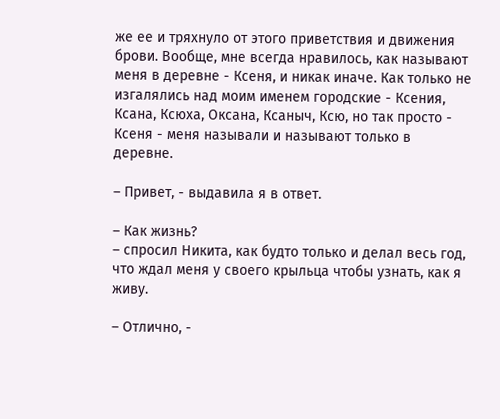же ее и тряхнуло от этого приветствия и движения брови. Вообще, мне всегда нравилось, как называют меня в деревне - Ксеня, и никак иначе. Как только не изгалялись над моим именем городские - Ксения, Ксана, Ксюха, Оксана, Ксаныч, Ксю, но так просто - Ксеня - меня называли и называют только в деревне.

– Привет, - выдавила я в ответ.

– Как жизнь?
– спросил Никита, как будто только и делал весь год, что ждал меня у своего крыльца чтобы узнать, как я живу.

– Отлично, -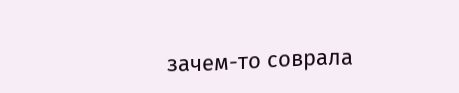зачем-то соврала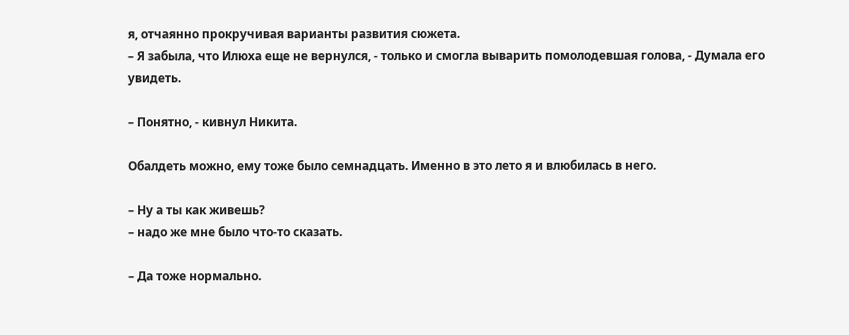я, отчаянно прокручивая варианты развития сюжета.
– Я забыла, что Илюха еще не вернулся, - только и смогла выварить помолодевшая голова, - Думала его увидеть.

– Понятно, - кивнул Никита.

Обалдеть можно, ему тоже было семнадцать. Именно в это лето я и влюбилась в него.

– Ну а ты как живешь?
– надо же мне было что-то сказать.

– Да тоже нормально.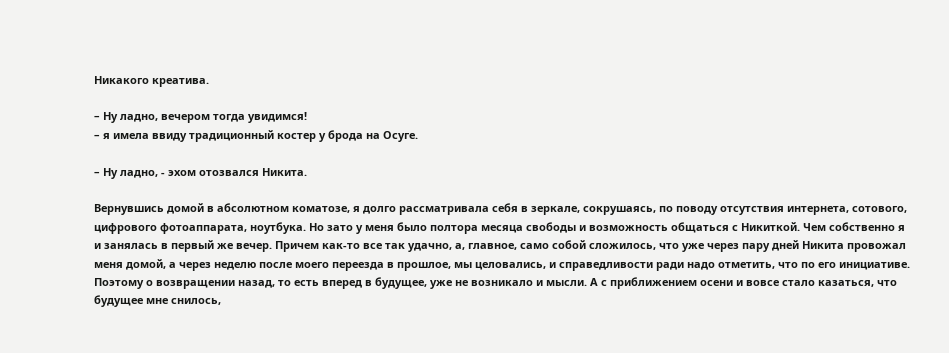Никакого креатива.

– Ну ладно, вечером тогда увидимся!
– я имела ввиду традиционный костер у брода на Осуге.

– Ну ладно, - эхом отозвался Никита.

Вернувшись домой в абсолютном коматозе, я долго рассматривала себя в зеркале, сокрушаясь, по поводу отсутствия интернета, сотового, цифрового фотоаппарата, ноутбука. Но зато у меня было полтора месяца свободы и возможность общаться с Никиткой. Чем собственно я и занялась в первый же вечер. Причем как-то все так удачно, а, главное, само собой сложилось, что уже через пару дней Никита провожал меня домой, а через неделю после моего переезда в прошлое, мы целовались, и справедливости ради надо отметить, что по его инициативе. Поэтому о возвращении назад, то есть вперед в будущее, уже не возникало и мысли. А с приближением осени и вовсе стало казаться, что будущее мне снилось,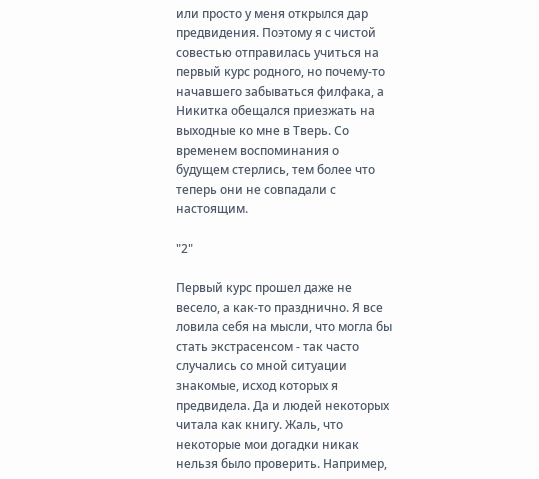или просто у меня открылся дар предвидения. Поэтому я с чистой совестью отправилась учиться на первый курс родного, но почему-то начавшего забываться филфака, а Никитка обещался приезжать на выходные ко мне в Тверь. Со временем воспоминания о будущем стерлись, тем более что теперь они не совпадали с настоящим.

"2"

Первый курс прошел даже не весело, а как-то празднично. Я все ловила себя на мысли, что могла бы стать экстрасенсом - так часто случались со мной ситуации знакомые, исход которых я предвидела. Да и людей некоторых читала как книгу. Жаль, что некоторые мои догадки никак нельзя было проверить. Например,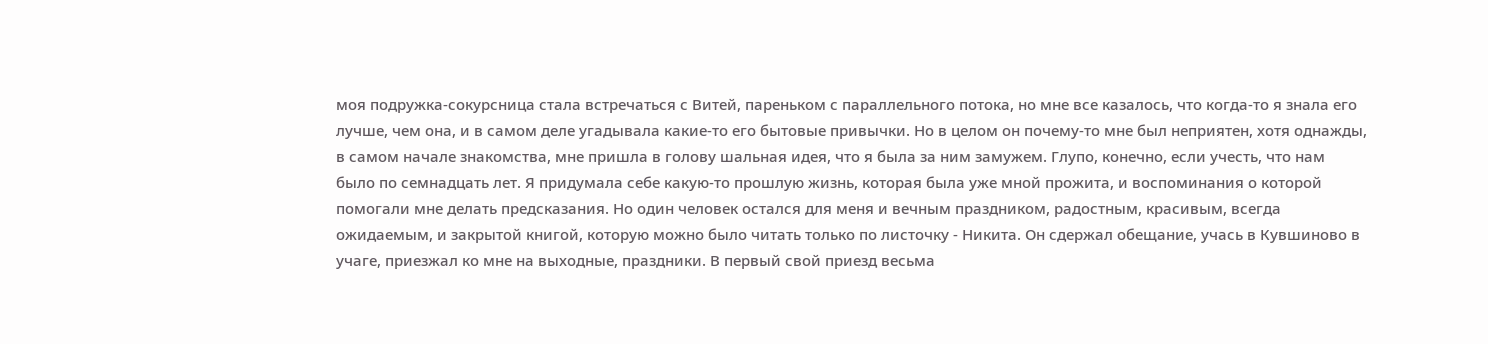моя подружка-сокурсница стала встречаться с Витей, пареньком с параллельного потока, но мне все казалось, что когда-то я знала его лучше, чем она, и в самом деле угадывала какие-то его бытовые привычки. Но в целом он почему-то мне был неприятен, хотя однажды, в самом начале знакомства, мне пришла в голову шальная идея, что я была за ним замужем. Глупо, конечно, если учесть, что нам было по семнадцать лет. Я придумала себе какую-то прошлую жизнь, которая была уже мной прожита, и воспоминания о которой помогали мне делать предсказания. Но один человек остался для меня и вечным праздником, радостным, красивым, всегда ожидаемым, и закрытой книгой, которую можно было читать только по листочку - Никита. Он сдержал обещание, учась в Кувшиново в учаге, приезжал ко мне на выходные, праздники. В первый свой приезд весьма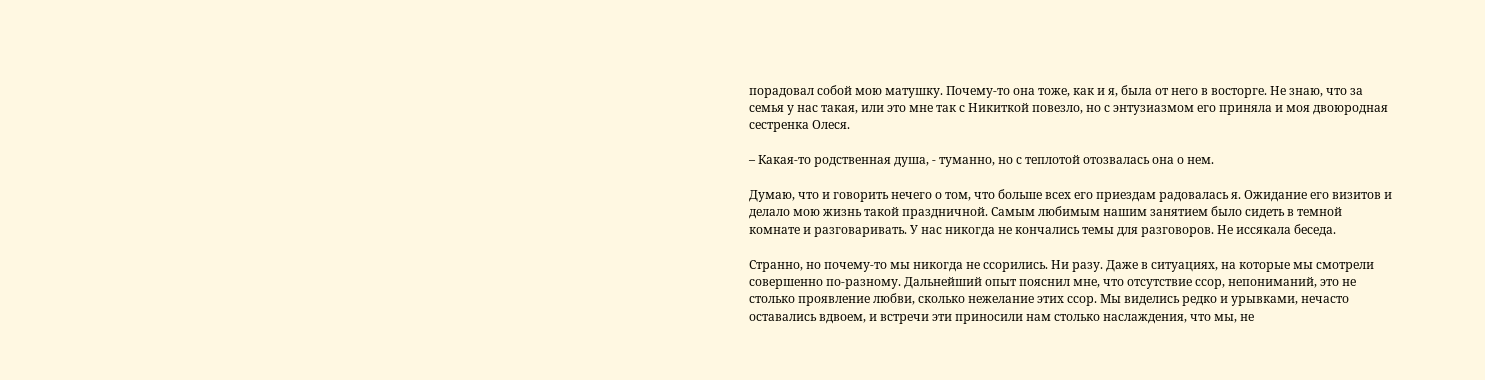порадовал собой мою матушку. Почему-то она тоже, как и я, была от него в восторге. Не знаю, что за семья у нас такая, или это мне так с Никиткой повезло, но с энтузиазмом его приняла и моя двоюродная сестренка Олеся.

– Какая-то родственная душа, - туманно, но с теплотой отозвалась она о нем.

Думаю, что и говорить нечего о том, что больше всех его приездам радовалась я. Ожидание его визитов и делало мою жизнь такой праздничной. Самым любимым нашим занятием было сидеть в темной комнате и разговаривать. У нас никогда не кончались темы для разговоров. Не иссякала беседа.

Странно, но почему-то мы никогда не ссорились. Ни разу. Даже в ситуациях, на которые мы смотрели совершенно по-разному. Дальнейший опыт пояснил мне, что отсутствие ссор, непониманий, это не столько проявление любви, сколько нежелание этих ссор. Мы виделись редко и урывками, нечасто оставались вдвоем, и встречи эти приносили нам столько наслаждения, что мы, не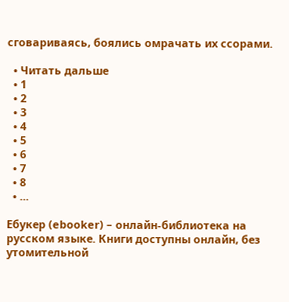сговариваясь, боялись омрачать их ссорами.

  • Читать дальше
  • 1
  • 2
  • 3
  • 4
  • 5
  • 6
  • 7
  • 8
  • ...

Ебукер (ebooker) – онлайн-библиотека на русском языке. Книги доступны онлайн, без утомительной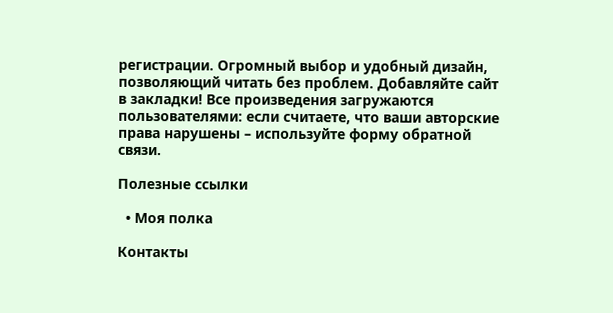регистрации. Огромный выбор и удобный дизайн, позволяющий читать без проблем. Добавляйте сайт в закладки! Все произведения загружаются пользователями: если считаете, что ваши авторские права нарушены – используйте форму обратной связи.

Полезные ссылки

  • Моя полка

Контакты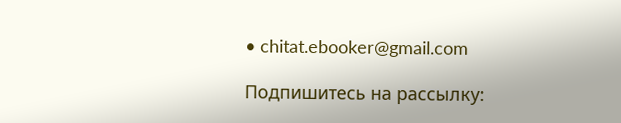• chitat.ebooker@gmail.com

Подпишитесь на рассылку: